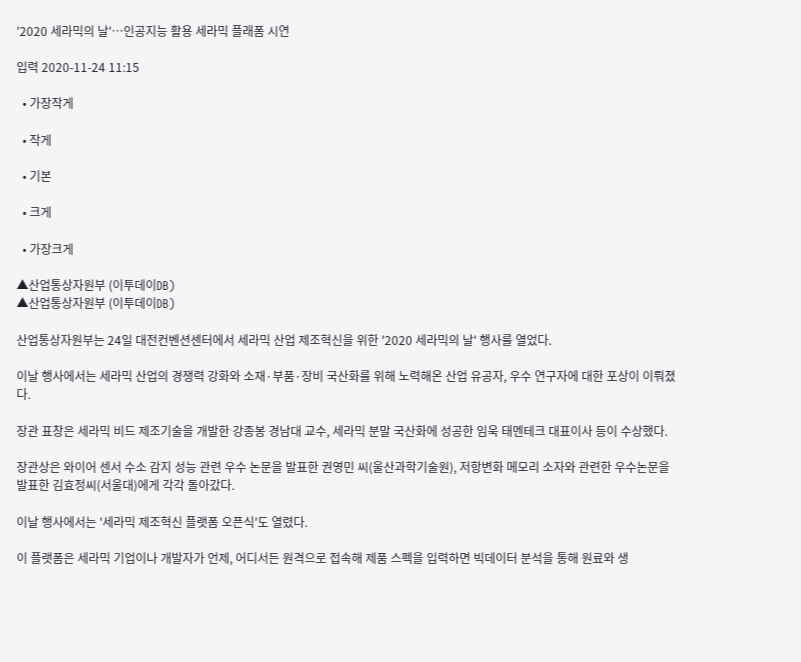'2020 세라믹의 날'…인공지능 활용 세라믹 플래폼 시연

입력 2020-11-24 11:15

  • 가장작게

  • 작게

  • 기본

  • 크게

  • 가장크게

▲산업통상자원부 (이투데이DB)
▲산업통상자원부 (이투데이DB)

산업통상자원부는 24일 대전컨벤션센터에서 세라믹 산업 제조혁신을 위한 '2020 세라믹의 날' 행사를 열었다.

이날 행사에서는 세라믹 산업의 경쟁력 강화와 소재·부품·장비 국산화를 위해 노력해온 산업 유공자, 우수 연구자에 대한 포상이 이뤄졌다.

장관 표창은 세라믹 비드 제조기술을 개발한 강종봉 경남대 교수, 세라믹 분말 국산화에 성공한 임욱 태멘테크 대표이사 등이 수상했다.

장관상은 와이어 센서 수소 감지 성능 관련 우수 논문을 발표한 권영민 씨(울산과학기술원), 저항변화 메모리 소자와 관련한 우수논문을 발표한 김효정씨(서울대)에게 각각 돌아갔다.

이날 행사에서는 '세라믹 제조혁신 플랫폼 오픈식'도 열렸다.

이 플랫폼은 세라믹 기업이나 개발자가 언제, 어디서든 원격으로 접속해 제품 스펙을 입력하면 빅데이터 분석을 통해 원료와 생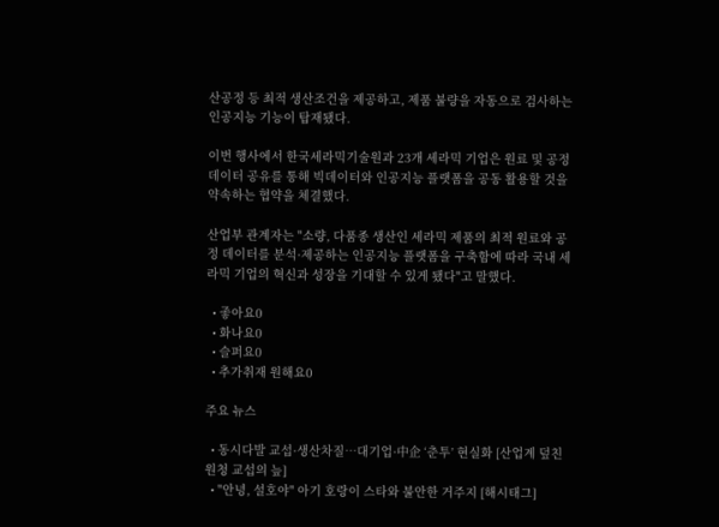산공정 등 최적 생산조건을 제공하고, 제품 불량을 자동으로 검사하는 인공지능 기능이 탑재됐다.

이번 행사에서 한국세라믹기술원과 23개 세라믹 기업은 원료 및 공정데이터 공유를 통해 빅데이터와 인공지능 플랫폼을 공동 활용할 것을 약속하는 협약을 체결했다.

산업부 관계자는 "소량, 다품종 생산인 세라믹 제품의 최적 원료와 공정 데이터를 분석·제공하는 인공지능 플랫폼을 구축함에 따라 국내 세라믹 기업의 혁신과 성장을 기대할 수 있게 됐다"고 말했다.

  • 좋아요0
  • 화나요0
  • 슬퍼요0
  • 추가취재 원해요0

주요 뉴스

  • 동시다발 교섭·생산차질…대기업·中企 ‘춘투’ 현실화 [산업계 덮친 원청 교섭의 늪]
  • "안녕, 설호야" 아기 호랑이 스타와 불안한 거주지 [해시태그]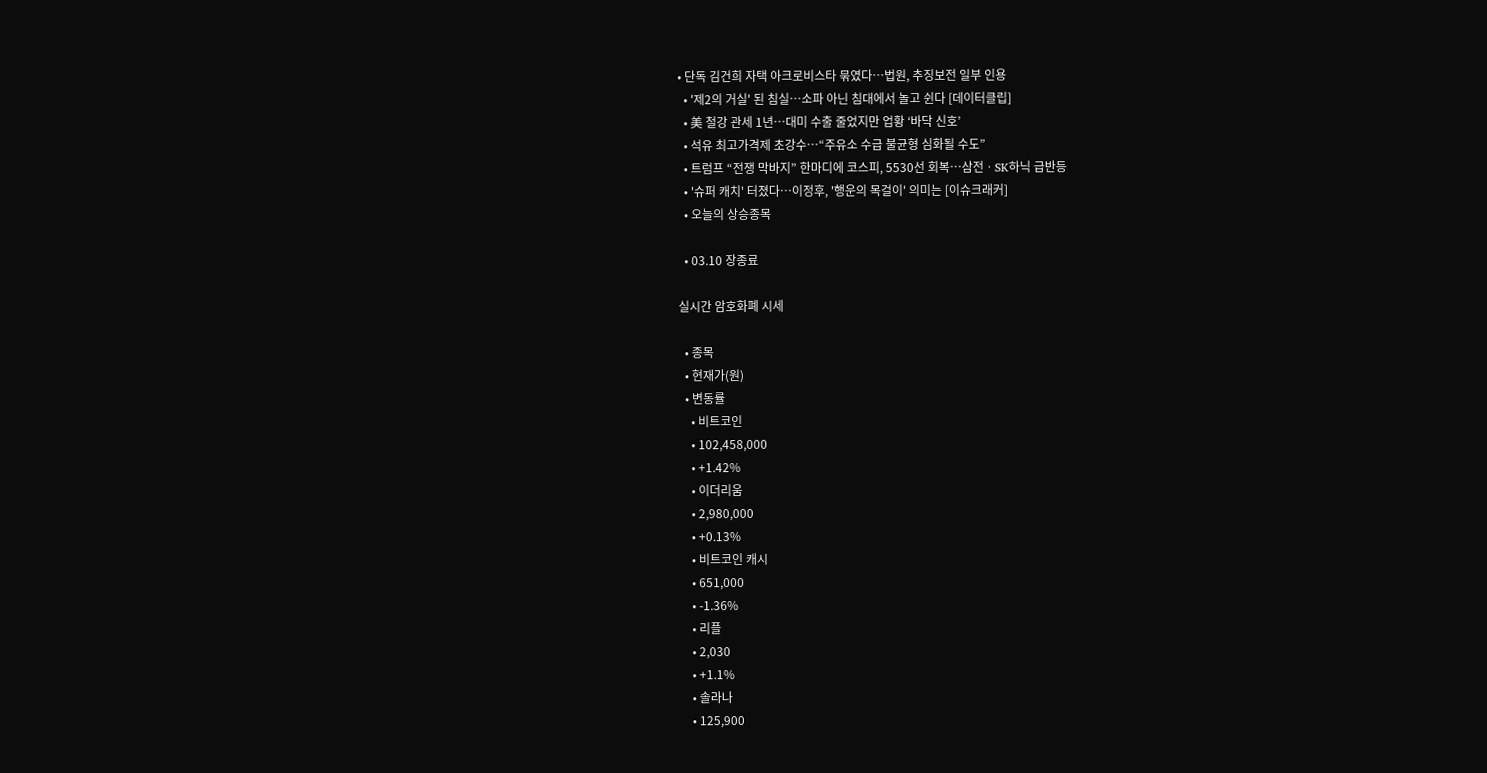• 단독 김건희 자택 아크로비스타 묶였다…법원, 추징보전 일부 인용
  • '제2의 거실' 된 침실…소파 아닌 침대에서 놀고 쉰다 [데이터클립]
  • 美 철강 관세 1년…대미 수출 줄었지만 업황 ‘바닥 신호’
  • 석유 최고가격제 초강수…“주유소 수급 불균형 심화될 수도”
  • 트럼프 “전쟁 막바지” 한마디에 코스피, 5530선 회복⋯삼전ㆍSK하닉 급반등
  • '슈퍼 캐치' 터졌다⋯이정후, '행운의 목걸이' 의미는 [이슈크래커]
  • 오늘의 상승종목

  • 03.10 장종료

실시간 암호화폐 시세

  • 종목
  • 현재가(원)
  • 변동률
    • 비트코인
    • 102,458,000
    • +1.42%
    • 이더리움
    • 2,980,000
    • +0.13%
    • 비트코인 캐시
    • 651,000
    • -1.36%
    • 리플
    • 2,030
    • +1.1%
    • 솔라나
    • 125,900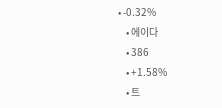• -0.32%
    • 에이다
    • 386
    • +1.58%
    • 트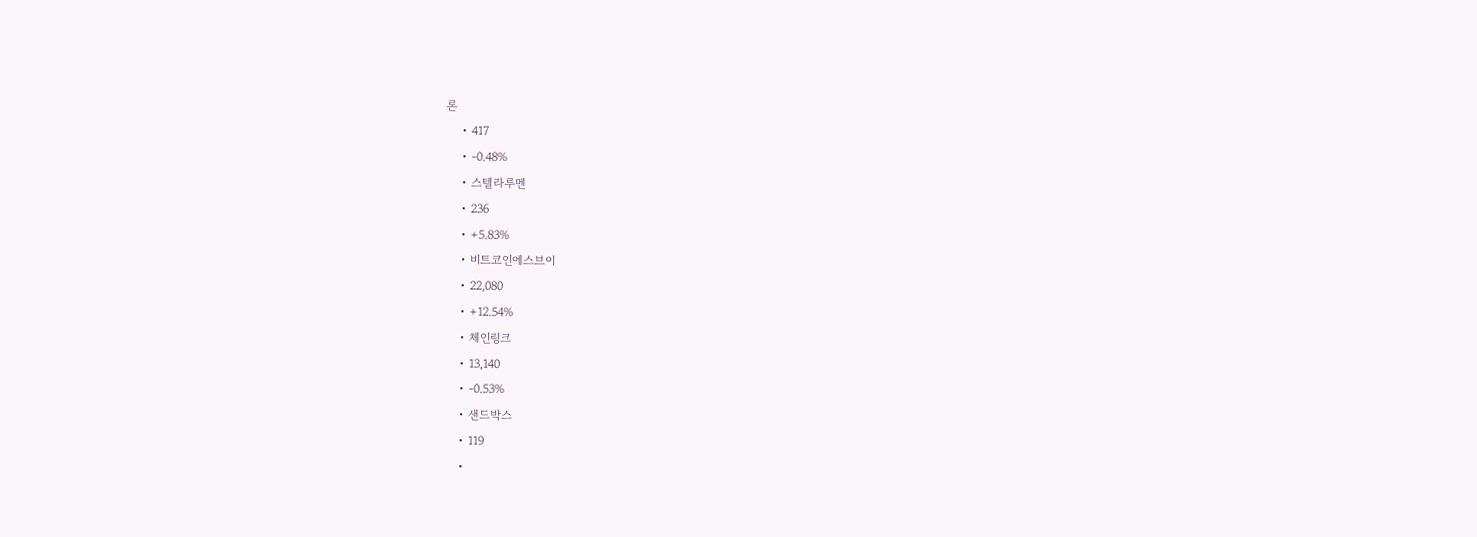론
    • 417
    • -0.48%
    • 스텔라루멘
    • 236
    • +5.83%
    • 비트코인에스브이
    • 22,080
    • +12.54%
    • 체인링크
    • 13,140
    • -0.53%
    • 샌드박스
    • 119
    •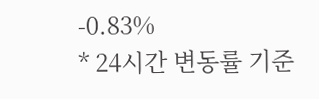-0.83%
* 24시간 변동률 기준